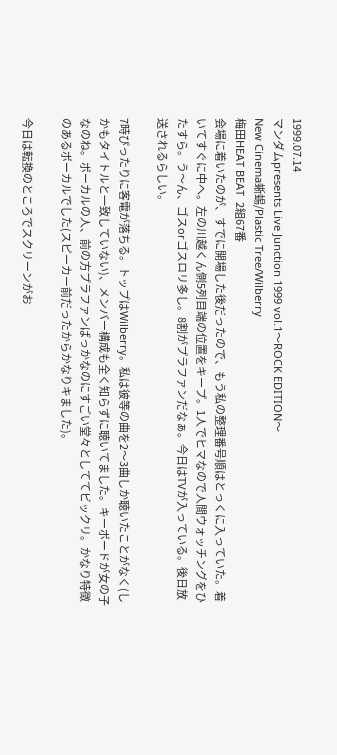1999.07.14
マンダムpresents Live Junction 1999 vol.1〜ROCK EDITION〜
New Cinema蜥蜴/Plastic Tree/Wilberry
梅田HEAT BEAT  2組67番
会場に着いたのが、すでに開場した後だったので、もう私の整理番号順はとっくに入っていた。着いてすぐに中へ。左の川越くん側5列目端の位置をキープ。1人でヒマなので人間ウォッチングをひたすら。う〜ん、ゴスorゴスロリ多し。8割がプラファンだなぁ。今日はTVが入っている。後日放送されるらしい。

7時ぴったりに客電が落ちる。トップはWilberry。私は彼等の曲を2〜3曲しか聴いたことがなく(しかもタイトルと一致していない)、メンバー構成も全く知らずに聴いてました。キーボードが女の子なのね。ボーカルの人、前の方プラファンばっかなのにすごい堂々としててビックリ。かなり特徴のあるボーカルでした(スピーカー前だったからかなりキました)。

今日は転換のところでスクリーンがお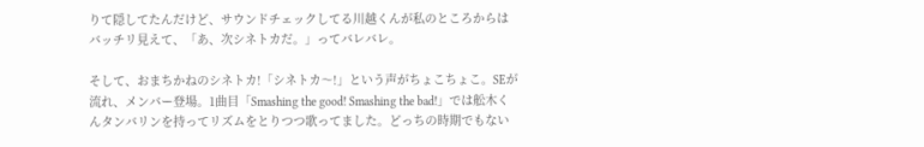りて隠してたんだけど、サウンドチェックしてる川越くんが私のところからはバッチリ見えて、「あ、次シネトカだ。」ってバレバレ。

そして、おまちかねのシネトカ!「シネトカ〜!」という声がちょこちょこ。SEが流れ、メンバー登場。1曲目「Smashing the good! Smashing the bad!」では舩木くんタンバリンを持ってリズムをとりつつ歌ってました。どっちの時期でもない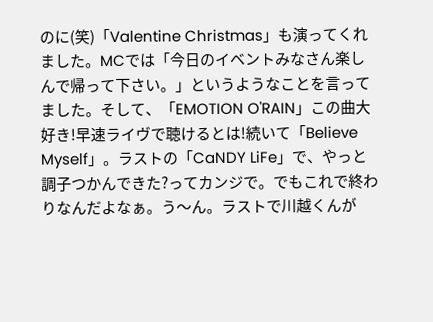のに(笑)「Valentine Christmas」も演ってくれました。MCでは「今日のイベントみなさん楽しんで帰って下さい。」というようなことを言ってました。そして、「EMOTION O'RAIN」この曲大好き!早速ライヴで聴けるとは!続いて「Believe Myself」。ラストの「CaNDY LiFe」で、やっと調子つかんできた?ってカンジで。でもこれで終わりなんだよなぁ。う〜ん。ラストで川越くんが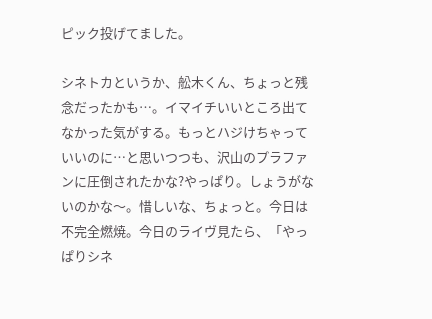ピック投げてました。

シネトカというか、舩木くん、ちょっと残念だったかも…。イマイチいいところ出てなかった気がする。もっとハジけちゃっていいのに…と思いつつも、沢山のプラファンに圧倒されたかな?やっぱり。しょうがないのかな〜。惜しいな、ちょっと。今日は不完全燃焼。今日のライヴ見たら、「やっぱりシネ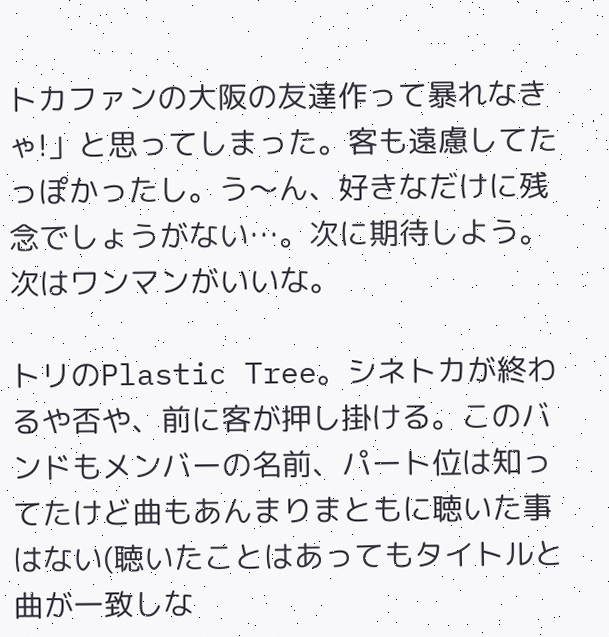トカファンの大阪の友達作って暴れなきゃ!」と思ってしまった。客も遠慮してたっぽかったし。う〜ん、好きなだけに残念でしょうがない…。次に期待しよう。次はワンマンがいいな。

トリのPlastic Tree。シネトカが終わるや否や、前に客が押し掛ける。このバンドもメンバーの名前、パート位は知ってたけど曲もあんまりまともに聴いた事はない(聴いたことはあってもタイトルと曲が一致しな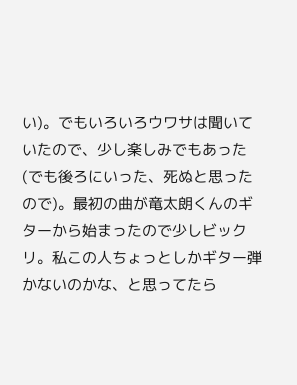い)。でもいろいろウワサは聞いていたので、少し楽しみでもあった(でも後ろにいった、死ぬと思ったので)。最初の曲が竜太朗くんのギターから始まったので少しビックリ。私この人ちょっとしかギター弾かないのかな、と思ってたら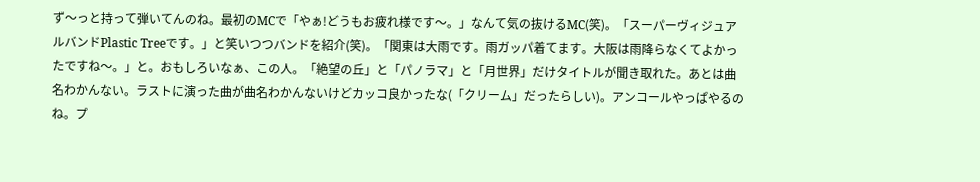ず〜っと持って弾いてんのね。最初のMCで「やぁ!どうもお疲れ様です〜。」なんて気の抜けるMC(笑)。「スーパーヴィジュアルバンドPlastic Treeです。」と笑いつつバンドを紹介(笑)。「関東は大雨です。雨ガッパ着てます。大阪は雨降らなくてよかったですね〜。」と。おもしろいなぁ、この人。「絶望の丘」と「パノラマ」と「月世界」だけタイトルが聞き取れた。あとは曲名わかんない。ラストに演った曲が曲名わかんないけどカッコ良かったな(「クリーム」だったらしい)。アンコールやっぱやるのね。プ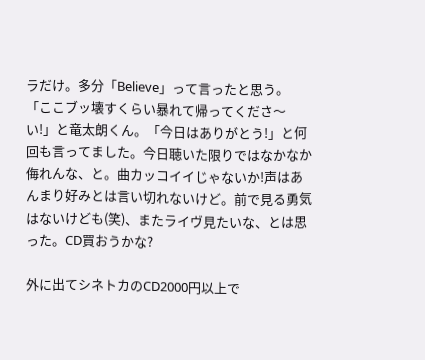ラだけ。多分「Believe」って言ったと思う。「ここブッ壊すくらい暴れて帰ってくださ〜い!」と竜太朗くん。「今日はありがとう!」と何回も言ってました。今日聴いた限りではなかなか侮れんな、と。曲カッコイイじゃないか!声はあんまり好みとは言い切れないけど。前で見る勇気はないけども(笑)、またライヴ見たいな、とは思った。CD買おうかな?

外に出てシネトカのCD2000円以上で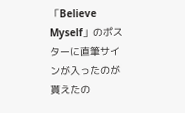「Believe Myself」のポスターに直筆サインが入ったのが貰えたの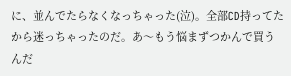に、並んでたらなくなっちゃった(泣)。全部CD持ってたから迷っちゃったのだ。あ〜もう悩まずつかんで買うんだ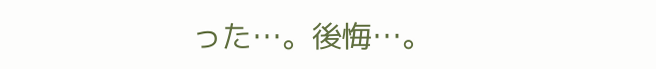った…。後悔…。